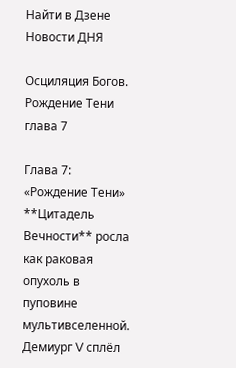Найти в Дзене
Новости ДНЯ

Осциляция Богов. Рождение Тени глава 7

Глава 7: «Рождение Тени» **Цитадель Вечности** росла как раковая опухоль в пуповине мультивселенной. Демиург V сплёл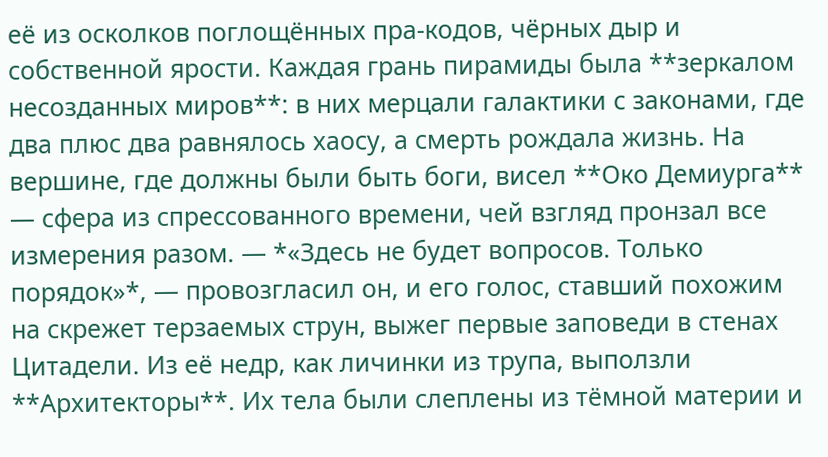её из осколков поглощённых пра-кодов, чёрных дыр и собственной ярости. Каждая грань пирамиды была **зеркалом несозданных миров**: в них мерцали галактики с законами, где два плюс два равнялось хаосу, а смерть рождала жизнь. На вершине, где должны были быть боги, висел **Око Демиурга** — сфера из спрессованного времени, чей взгляд пронзал все измерения разом. — *«Здесь не будет вопросов. Только порядок»*, — провозгласил он, и его голос, ставший похожим на скрежет терзаемых струн, выжег первые заповеди в стенах Цитадели. Из её недр, как личинки из трупа, выползли **Архитекторы**. Их тела были слеплены из тёмной материи и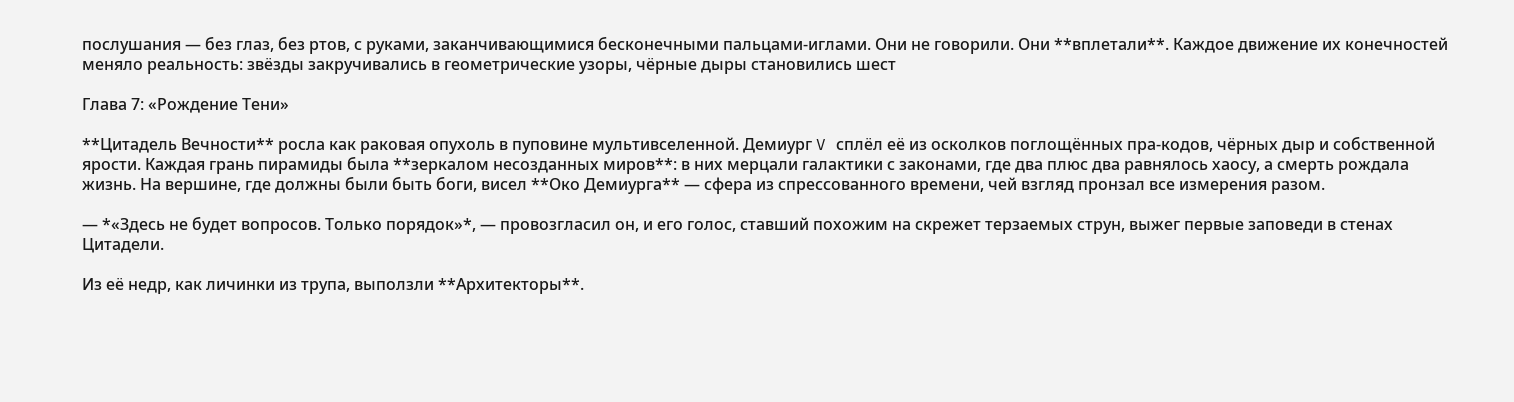послушания — без глаз, без ртов, с руками, заканчивающимися бесконечными пальцами-иглами. Они не говорили. Они **вплетали**. Каждое движение их конечностей меняло реальность: звёзды закручивались в геометрические узоры, чёрные дыры становились шест

Глава 7: «Рождение Тени»

**Цитадель Вечности** росла как раковая опухоль в пуповине мультивселенной. Демиург V сплёл её из осколков поглощённых пра-кодов, чёрных дыр и собственной ярости. Каждая грань пирамиды была **зеркалом несозданных миров**: в них мерцали галактики с законами, где два плюс два равнялось хаосу, а смерть рождала жизнь. На вершине, где должны были быть боги, висел **Око Демиурга** — сфера из спрессованного времени, чей взгляд пронзал все измерения разом.

— *«Здесь не будет вопросов. Только порядок»*, — провозгласил он, и его голос, ставший похожим на скрежет терзаемых струн, выжег первые заповеди в стенах Цитадели.

Из её недр, как личинки из трупа, выползли **Архитекторы**.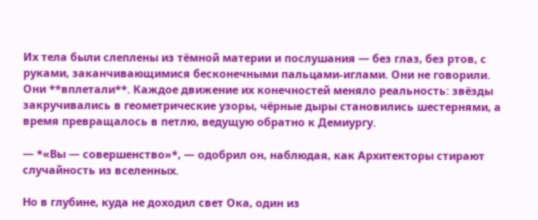Их тела были слеплены из тёмной материи и послушания — без глаз, без ртов, с руками, заканчивающимися бесконечными пальцами-иглами. Они не говорили. Они **вплетали**. Каждое движение их конечностей меняло реальность: звёзды закручивались в геометрические узоры, чёрные дыры становились шестернями, а время превращалось в петлю, ведущую обратно к Демиургу.

— *«Вы — совершенство»*, — одобрил он, наблюдая, как Архитекторы стирают случайность из вселенных.

Но в глубине, куда не доходил свет Ока, один из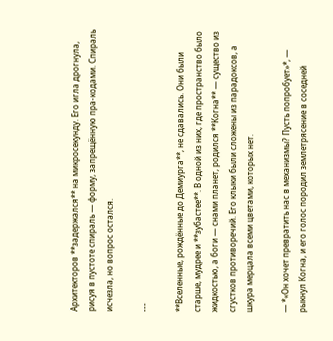Архитекторов **задержался** на микросекунду. Его игла дрогнула, рисуя в пустоте спираль — форму, запрещённую пра-кодами. Спираль исчезла, но вопрос остался.

---

**Вселенные, рождённые до Демиурга**, не сдавались. Они были старше, мудрее и **зубастее**. В одной из них, где пространство было жидкостью, а боги — снами планет, родился **Когна** — существо из сгустков противоречий. Его клыки были сложены из парадоксов, а шкура мерцала всеми цветами, которых нет.

— *«Он хочет превратить нас в механизмы? Пусть попробует»*, — рыкнул Когна, и его голос породил землетрясение в соседней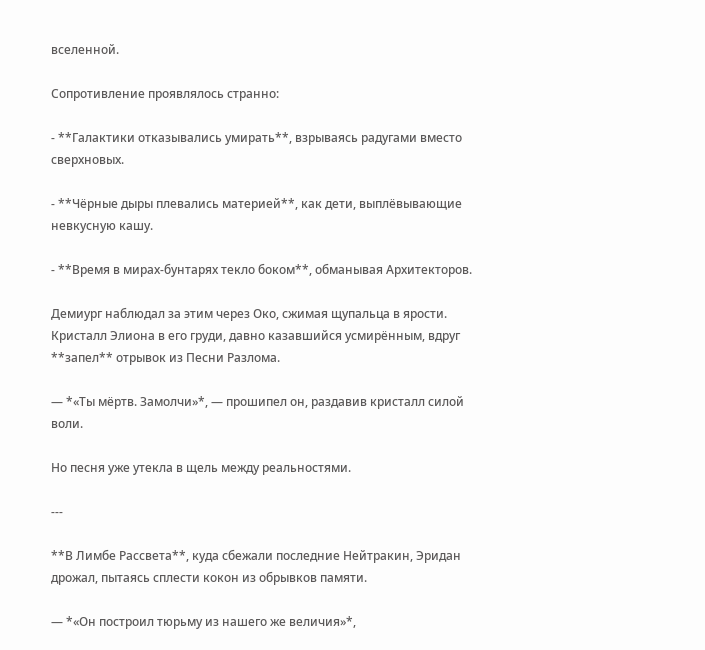вселенной.

Сопротивление проявлялось странно:

- **Галактики отказывались умирать**, взрываясь радугами вместо сверхновых.

- **Чёрные дыры плевались материей**, как дети, выплёвывающие невкусную кашу.

- **Время в мирах-бунтарях текло боком**, обманывая Архитекторов.

Демиург наблюдал за этим через Око, сжимая щупальца в ярости. Кристалл Элиона в его груди, давно казавшийся усмирённым, вдруг **запел** отрывок из Песни Разлома.

— *«Ты мёртв. Замолчи»*, — прошипел он, раздавив кристалл силой воли.

Но песня уже утекла в щель между реальностями.

---

**В Лимбе Рассвета**, куда сбежали последние Нейтракин, Эридан дрожал, пытаясь сплести кокон из обрывков памяти.

— *«Он построил тюрьму из нашего же величия»*,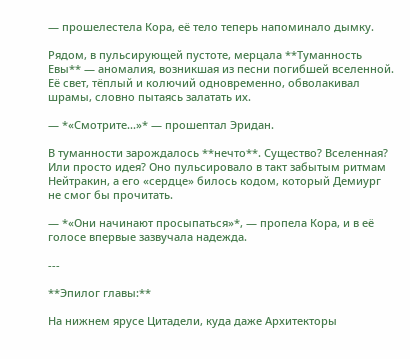— прошелестела Кора, её тело теперь напоминало дымку.

Рядом, в пульсирующей пустоте, мерцала **Туманность Евы** — аномалия, возникшая из песни погибшей вселенной. Её свет, тёплый и колючий одновременно, обволакивал шрамы, словно пытаясь залатать их.

— *«Смотрите...»* — прошептал Эридан.

В туманности зарождалось **нечто**. Существо? Вселенная? Или просто идея? Оно пульсировало в такт забытым ритмам Нейтракин, а его «сердце» билось кодом, который Демиург не смог бы прочитать.

— *«Они начинают просыпаться»*, — пропела Кора, и в её голосе впервые зазвучала надежда.

---

**Эпилог главы:**

На нижнем ярусе Цитадели, куда даже Архитекторы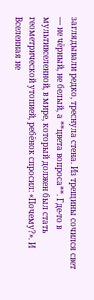заглядывали редко, треснула стена. Из трещины сочился свет — не чёрный, не белый, а **цвета вопроса**. Где-то в мультивселенной, в мире, который должен был стать геометрической утопией, ребёнок спросил: «Почему?». И Вселенная не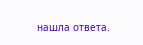нашла ответа.